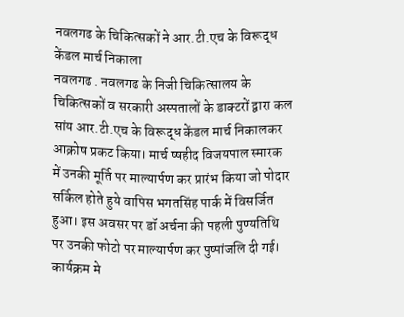नवलगढ के चिकित्सकों ने आर.टी.एच के विरूद्ध केंडल मार्च निकाला
नवलगढ . नवलगढ के निजी चिकित्सालय के चिकित्सकों व सरकारी अस्पतालों के डाक्टरों द्वारा कल सांय आर.टी.एच के विरूद्ध केंडल मार्च निकालकर आक्रोष प्रकट किया। मार्च ष्षहीद विजयपाल स्मारक में उनकी मूर्ति पर माल्यार्पण कर प्रारंभ किया जो पोदार सर्किल होते हुये वापिस भगतसिंह पार्क में विसर्जित हुआ। इस अवसर पर डॉ अर्चना की पहली पुण्यतिथि पर उनकी फोटो पर माल्यार्पण कर पुष्पांजलि दी गई। कार्यक्रम मे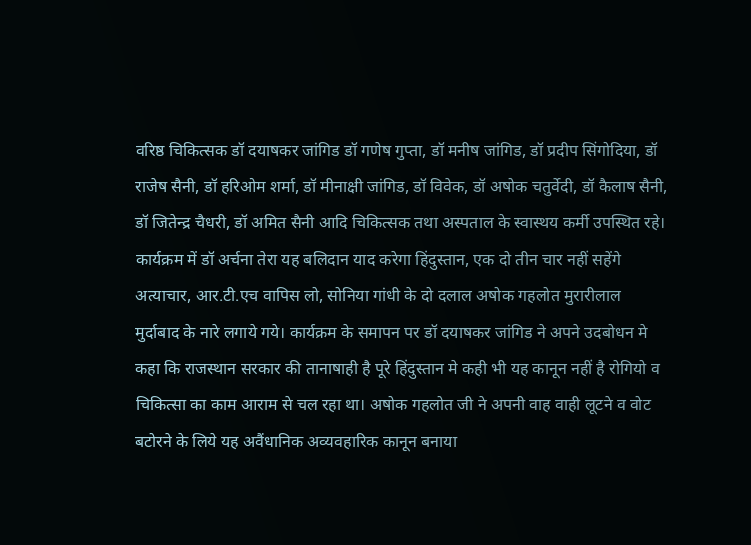वरिष्ठ चिकित्सक डॉ दयाषकर जांगिड डॉ गणेष गुप्ता, डॉ मनीष जांगिड, डॉ प्रदीप सिंगोदिया, डॉ राजेष सैनी, डॉ हरिओम शर्मा, डॉ मीनाक्षी जांगिड, डॉ विवेक, डॉ अषोक चतुर्वेदी, डॉ कैलाष सैनी, डॉ जितेन्द्र चैधरी, डॉ अमित सैनी आदि चिकित्सक तथा अस्पताल के स्वास्थय कर्मी उपस्थित रहे। कार्यक्रम में डॉ अर्चना तेरा यह बलिदान याद करेगा हिंदुस्तान, एक दो तीन चार नहीं सहेंगे अत्याचार, आर.टी.एच वापिस लो, सोनिया गांधी के दो दलाल अषोक गहलोत मुरारीलाल मुर्दाबाद के नारे लगाये गये। कार्यक्रम के समापन पर डॉ दयाषकर जांगिड ने अपने उदबोधन मे कहा कि राजस्थान सरकार की तानाषाही है पूरे हिंदुस्तान मे कही भी यह कानून नहीं है रोगियो व चिकित्सा का काम आराम से चल रहा था। अषोक गहलोत जी ने अपनी वाह वाही लूटने व वोट बटोरने के लिये यह अवैंधानिक अव्यवहारिक कानून बनाया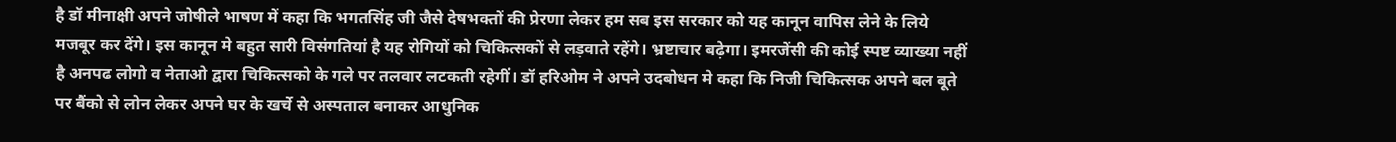है डॉ मीनाक्षी अपने जोषीले भाषण में कहा कि भगतसिंह जी जैसे देषभक्तों की प्रेरणा लेकर हम सब इस सरकार को यह कानून वापिस लेने के लिये मजबूर कर देंगे। इस कानून मे बहुत सारी विसंगतियां है यह रोगियों को चिकित्सकों से लड़वाते रहेंगे। भ्रष्टाचार बढ़ेगा। इमरजेंसी की कोई स्पष्ट व्याख्या नहीं है अनपढ लोगो व नेताओ द्वारा चिकित्सको के गले पर तलवार लटकती रहेगीं। डॉ हरिओम ने अपने उदबोधन मे कहा कि निजी चिकित्सक अपने बल बूते पर बैंको से लोन लेकर अपने घर के खर्चे से अस्पताल बनाकर आधुनिक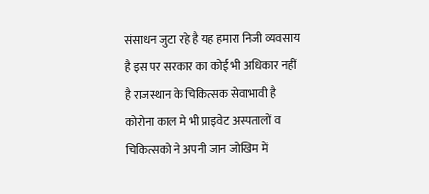संसाधन जुटा रहे है यह हमारा निजी व्यवसाय है इस पर सरकार का कोई भी अधिकार नहीं है राजस्थान के चिकित्सक सेवाभावी है कोरोना काल मे भी प्राइवेट अस्पतालों व चिकित्सको ने अपनी जान जोखिम में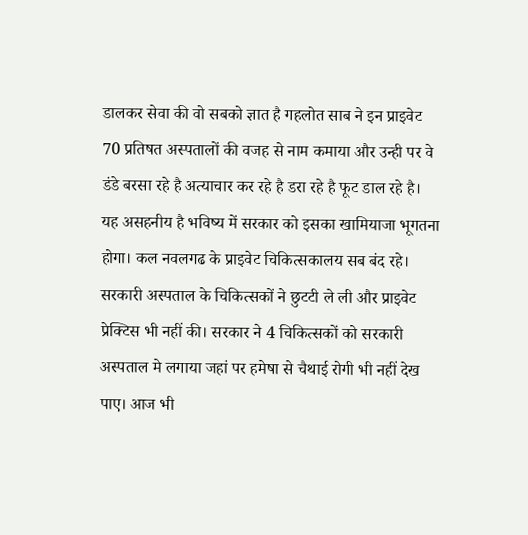डालकर सेवा की वो सबको ज्ञात है गहलोत साब ने इन प्राइवेट 70 प्रतिषत अस्पतालों की वजह से नाम कमाया और उन्ही पर वे डंडे बरसा रहे है अत्याचार कर रहे है डरा रहे है फूट डाल रहे है। यह असहनीय है भविष्य में सरकार को इसका खामियाजा भूगतना होगा। कल नवलगढ के प्राइवेट चिकित्सकालय सब बंद रहे। सरकारी अस्पताल के चिकित्सकों ने छुटटी ले ली और प्राइवेट प्रेक्टिस भी नहीं की। सरकार ने 4 चिकित्सकों को सरकारी अस्पताल मे लगाया जहां पर हमेषा से चैथाई रोगी भी नहीं देख पाए। आज भी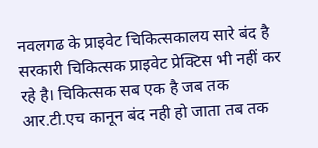नवलगढ के प्राइवेट चिकित्सकालय सारे बंद है सरकारी चिकित्सक प्राइवेट प्रेक्टिस भी नहीं कर रहे है। चिकित्सक सब एक है जब तक आर.टी.एच कानून बंद नही हो जाता तब तक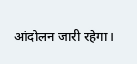आंदोलन जारी रहेगा।